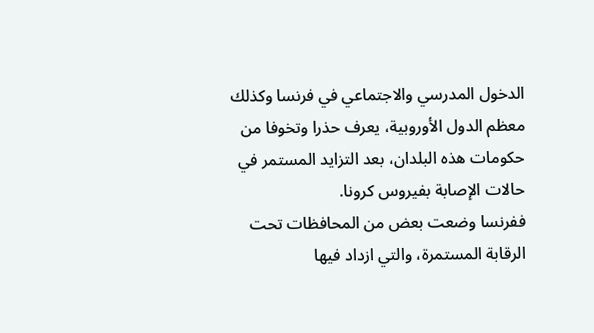الدخول المدرسي والاجتماعي في فرنسا وكذلك معظم الدول الأوروبية، يعرف حذرا وتخوفا من حكومات هذه البلدان، بعد التزايد المستمر في حالات الإصابة بفيروس كرونا.
ففرنسا وضعت بعض من المحافظات تحت الرقابة المستمرة، والتي ازداد فيها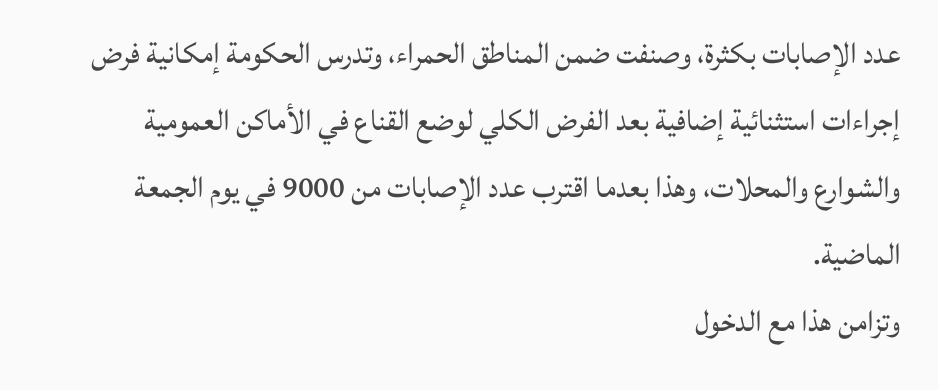عدد الإصابات بكثرة، وصنفت ضمن المناطق الحمراء، وتدرس الحكومة إمكانية فرض إجراءات استثنائية إضافية بعد الفرض الكلي لوضع القناع في الأماكن العمومية والشوارع والمحلات، وهذا بعدما اقترب عدد الإصابات من 9000 في يوم الجمعة الماضية.
وتزامن هذا مع الدخول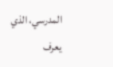المدرسي، الذي يعرف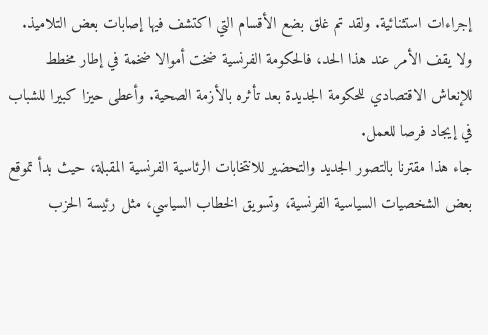إجراءات استثنائية. ولقد تم غلق بضع الأقسام التي اكتشف فيها إصابات بعض التلاميذ.
ولا يقف الأمر عند هذا الحد، فالحكومة الفرنسية ضخت أموالا ضخمة في إطار مخطط للإنعاش الاقتصادي للحكومة الجديدة بعد تأثره بالأزمة الصحية. وأعطى حيزا كبيرا للشباب في إيجاد فرصا للعمل.
جاء هذا مقترنا بالتصور الجديد والتحضير للانتخابات الرئاسية الفرنسية المقبلة، حيث بدأ تموقع بعض الشخصيات السياسية الفرنسية، وتسويق الخطاب السياسي، مثل رئيسة الحزب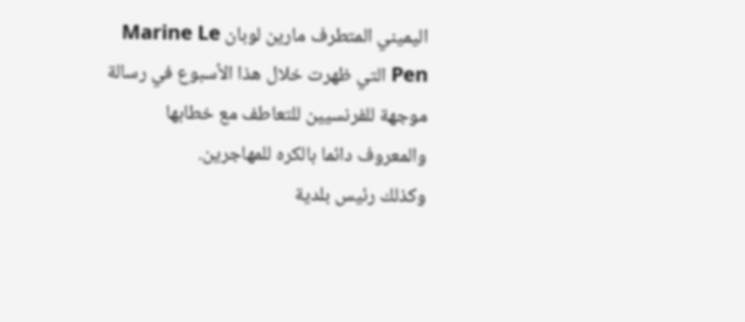اليميني المتطرف مارين لوبان Marine Le Pen التي ظهرت خلال هذا الأسبوع في رسالة موجهة للفرنسيين للتعاطف مع خطابها والمعروف دائما بالكره للمهاجرين.
وكذلك رئيس بلدية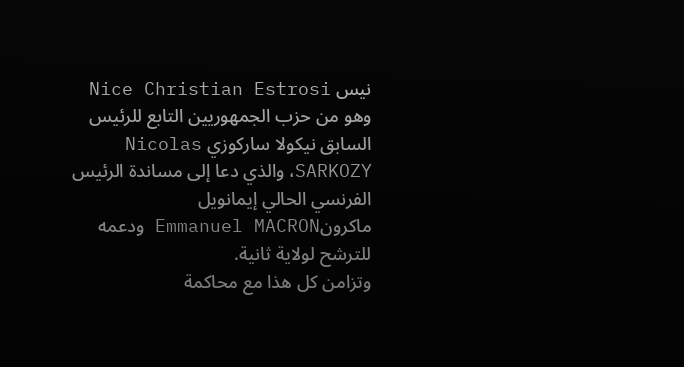نيس Nice Christian Estrosi وهو من حزب الجمهوريين التابع للرئيس السابق نيكولا ساركوزي Nicolas SARKOZY، والذي دعا إلى مساندة الرئيس الفرنسي الحالي إيمانويل ماكرونEmmanuel MACRON ودعمه للترشح لولاية ثانية.
وتزامن كل هذا مع محاكمة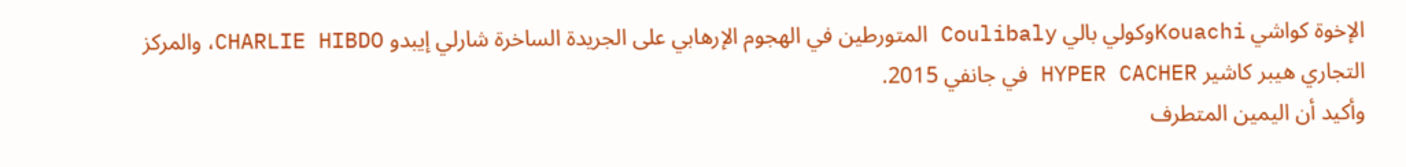الإخوة كواشي Kouachiوكولي بالي Coulibaly المتورطين في الهجوم الإرهابي على الجريدة الساخرة شارلي إيبدو CHARLIE HIBDO، والمركز التجاري هيبر كاشير HYPER CACHER في جانفي 2015.
وأكيد أن اليمين المتطرف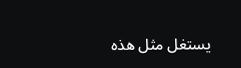يستغل مثل هذه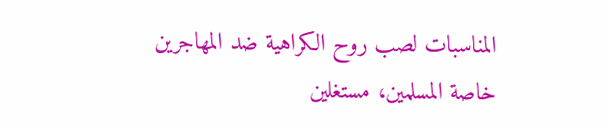المناسبات لصب روح الكراهية ضد المهاجرين خاصة المسلمين، مستغلين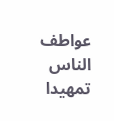عواطف الناس تمهيدا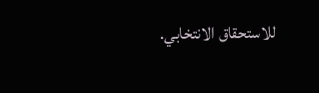للاستحقاق الانتخابي.